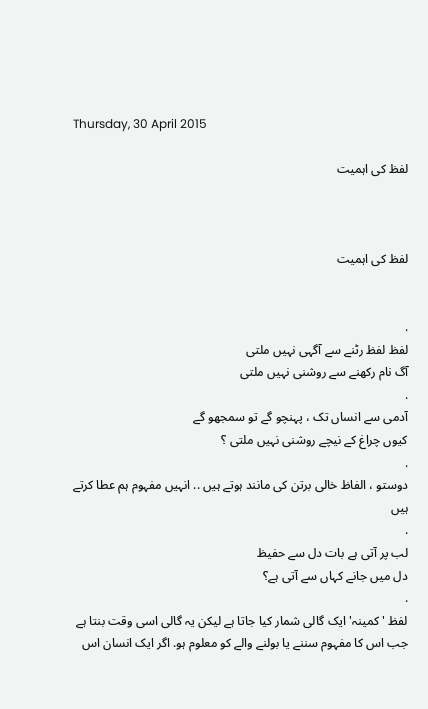Thursday, 30 April 2015

لفظ کی اہمیت



لفظ کی اہمیت


.
لفظ لفظ رٹنے سے آگہی نہیں ملتی
آگ نام رکھنے سے روشنی نہیں ملتی
.
آدمی سے انساں تک ، پہنچو گے تو سمجھو گے
کیوں چراغ کے نیچے روشنی نہیں ملتی ؟
.
دوستو ، الفاظ خالی برتن کی مانند ہوتے ہیں .. انہیں مفہوم ہم عطا کرتے ہیں
.
لب پر آتی ہے بات دل سے حفیظ
دل میں جانے کہاں سے آتی ہے؟
.
لفظ 'کمینہ' ایک گالی شمار کیا جاتا ہے لیکن یہ گالی اسی وقت بنتا ہے جب اس کا مفہوم سننے یا بولنے والے کو معلوم ہو. اگر ایک انسان اس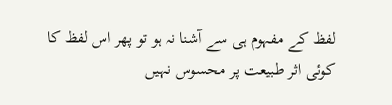لفظ کے مفہوم ہی سے آشنا نہ ہو تو پھر اس لفظ کا کوئی اثر طبیعت پر محسوس نہیں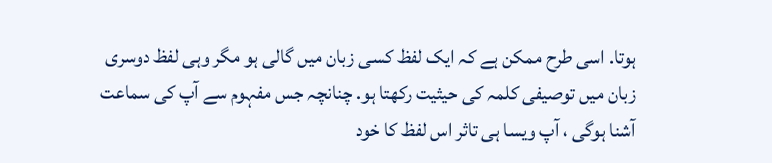ہوتا. اسی طرح ممکن ہے کہ ایک لفظ کسی زبان میں گالی ہو مگر وہی لفظ دوسری زبان میں توصیفی کلمہ کی حیثیت رکھتا ہو. چنانچہ جس مفہوم سے آپ کی سماعت آشنا ہوگی ، آپ ویسا ہی تاثر اس لفظ کا خود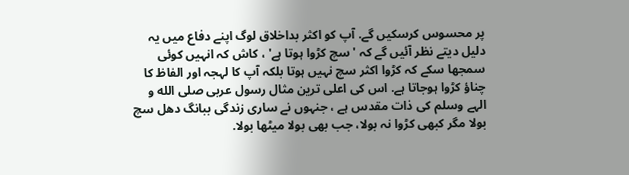پر محسوس کرسکیں گے. آپ کو اکثر بداخلاق لوگ اپنے دفاع میں یہ دلیل دیتے نظر آئیں گے کہ 'سچ کڑوا ہوتا ہے' ، کاش کہ انہیں کوئی سمجھا سکے کہ کڑوا اکثر سچ نہیں ہوتا بلکہ آپ کا لہجہ اور الفاظ کا چناؤ کڑوا ہوجاتا ہے. اس کی اعلی ترین مثال رسول عربی صلی الله و الہے وسلم کی ذات مقدس ہے ، جنہوں نے ساری زندگی ببانگ دھل سچ بولا مگر کبھی کڑوا نہ بولا، جب بھی بولا میٹھا بولا.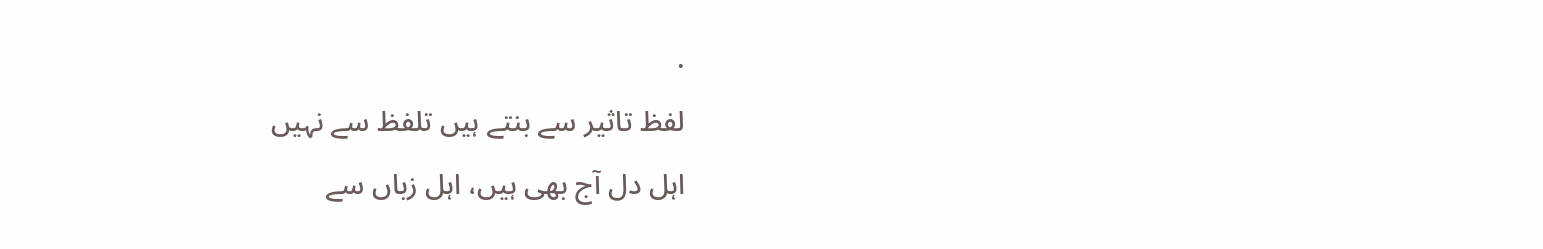.
لفظ تاثیر سے بنتے ہیں تلفظ سے نہیں
اہل دل آج بھی ہیں، اہل زباں سے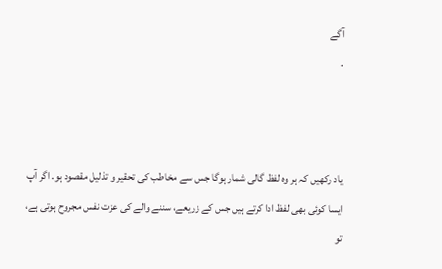آگے
.



یاد رکھیں کہ ہر وہ لفظ گالی شمار ہوگا جس سے مخاطب کی تحقیر و تذلیل مقصود ہو. اگر آپ ایسا کوئی بھی لفظ ادا کرتے ہیں جس کے زریعے، سننے والے کی عزت نفس مجروح ہوتی ہے، تو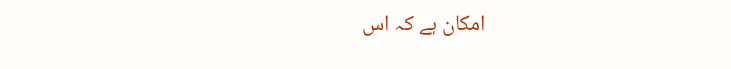امکان ہے کہ اس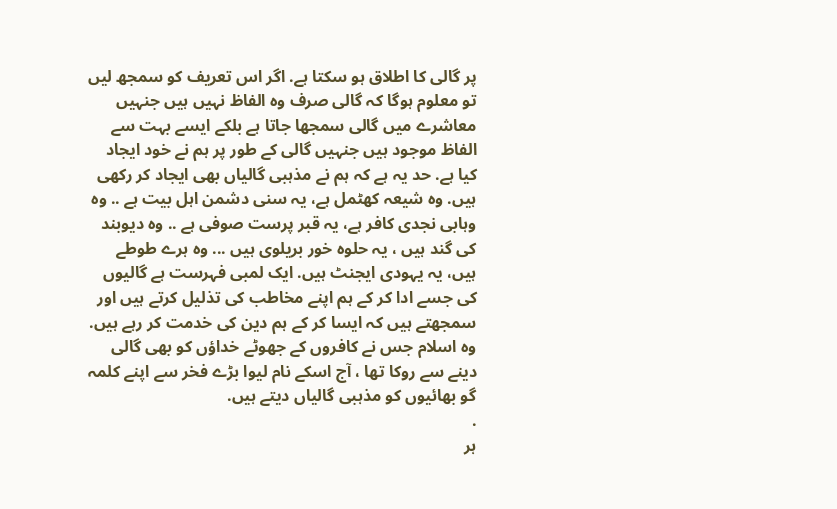پر گالی کا اطلاق ہو سکتا ہے. اگر اس تعریف کو سمجھ لیں تو معلوم ہوگا کہ گالی صرف وہ الفاظ نہیں ہیں جنہیں معاشرے میں گالی سمجھا جاتا ہے بلکے ایسے بہت سے الفاظ موجود ہیں جنہیں گالی کے طور پر ہم نے خود ایجاد کیا ہے. حد یہ ہے کہ ہم نے مذہبی گالیاں بھی ایجاد کر رکھی ہیں. وہ شیعہ کھٹمل ہے، یہ سنی دشمن اہل بیت ہے .. وہ وہابی نجدی کافر ہے، یہ قبر پرست صوفی ہے .. وہ دیوبند کی گند ہیں ، یہ حلوہ خور بریلوی ہیں ... وہ ہرے طوطے ہیں، یہ یہودی ایجنٹ ہیں. ایک لمبی فہرست ہے گالیوں کی جسے ادا کر کے ہم اپنے مخاطب کی تذلیل کرتے ہیں اور سمجھتے ہیں کہ ایسا کر کے ہم دین کی خدمت کر رہے ہیں. وہ اسلام جس نے کافروں کے جھوٹے خداؤں کو بھی گالی دینے سے روکا تھا ، آج اسکے نام لیوا بڑے فخر سے اپنے کلمہ گو بھائیوں کو مذہبی گالیاں دیتے ہیں.
.
ہر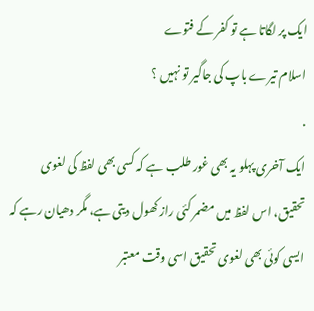ایک پر لگاتا ہے تو کفر کے فتوے
اسلام تیرے باپ کی جاگیر تو نہیں ؟
.
ایک آخری پہلو یہ بھی غور طلب ہے کہ کسی بھی لفظ کی لغوی تحقیق، اس لفظ میں مضمر کئی راز کھول دیتی ہے، مگر دھیان رہے کہ ایسی کوئی بھی لغوی تحقیق اسی وقت معتبر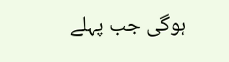ہوگی جب پہلے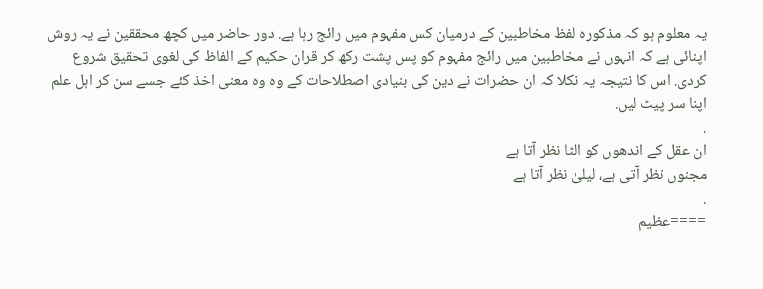یہ معلوم ہو کہ مذکورہ لفظ مخاطبین کے درمیان کس مفہوم میں رائج رہا ہے. دور حاضر میں کچھ محققین نے یہ روش اپنائی ہے کہ انہوں نے مخاطبین میں رائج مفہوم کو پس پشت رکھ کر قران حکیم کے الفاظ کی لغوی تحقیق شروع کردی. اس کا نتیجہ یہ نکلا کہ ان حضرات نے دین کی بنیادی اصطلاحات کے وہ وہ معنی اخذ کئے جسے سن کر اہل علم اپنا سر پیٹ لیں.
.
ان عقل کے اندھوں کو الٹا نظر آتا ہے
مجنوں نظر آتی ہے، لیلیٰ نظر آتا ہے
.
====عظیم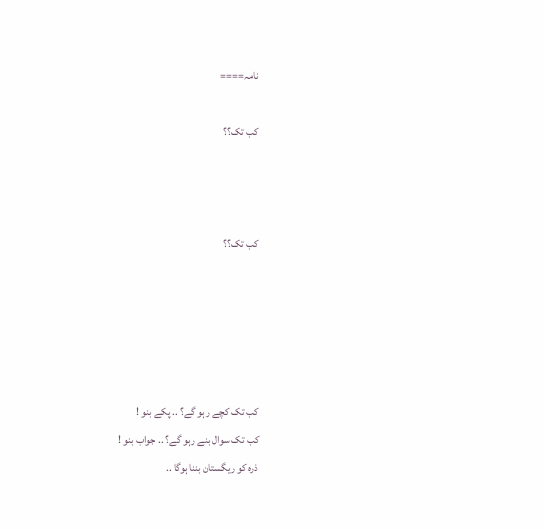نامہ====

کب تک؟؟



کب تک؟؟





کب تک کچے رہو گے؟ .. پکے بنو !
کب تک سوال بنے رہو گے؟ .. جواب بنو !
ذرہ کو ریگستان بننا ہوگا ..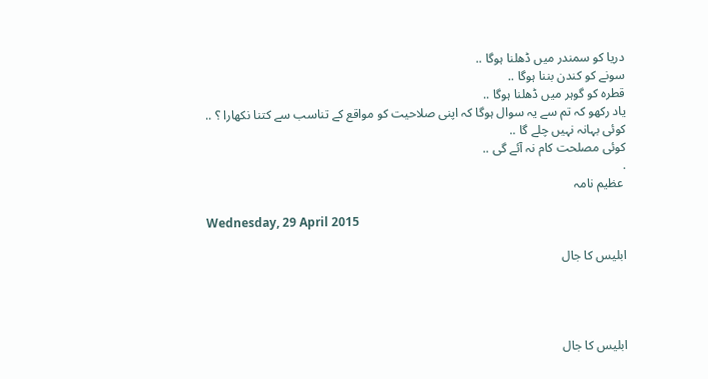دریا کو سمندر میں ڈھلنا ہوگا ..
سونے کو کندن بننا ہوگا ..
قطرہ کو گوہر میں ڈھلنا ہوگا ..
یاد رکھو کہ تم سے یہ سوال ہوگا کہ اپنی صلاحیت کو مواقع کے تناسب سے کتنا نکھارا ؟ ..
کوئی بہانہ نہیں چلے گا ..
کوئی مصلحت کام نہ آئے گی ..
.
 عظیم نامہ

Wednesday, 29 April 2015

ابلیس کا جال




ابلیس کا جال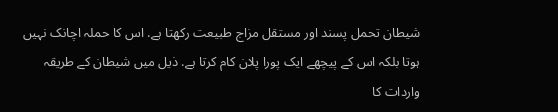شیطان تحمل پسند اور مستقل مزاج طبیعت رکھتا ہے. اس کا حملہ اچانک نہیں ہوتا بلکہ اس کے پیچھے ایک پورا پلان کام کرتا ہے. ذیل میں شیطان کے طریقہ واردات کا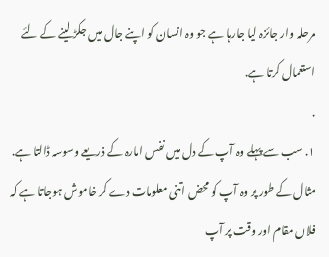مرحلہ وار جائزہ لیا جارہا ہے جو وہ انسان کو اپنے جال میں جکڑ لینے کے لئے استعمال کرتا ہے.
.
١. سب سے پہلے وہ آپ کے دل میں نفس امارہ کے ذریعے وسوسہ ڈالتا ہے. مثال کے طور پر وہ آپ کو محض اتنی معلومات دے کر خاموش ہوجاتا ہے کہ فلاں مقام اور وقت پر آپ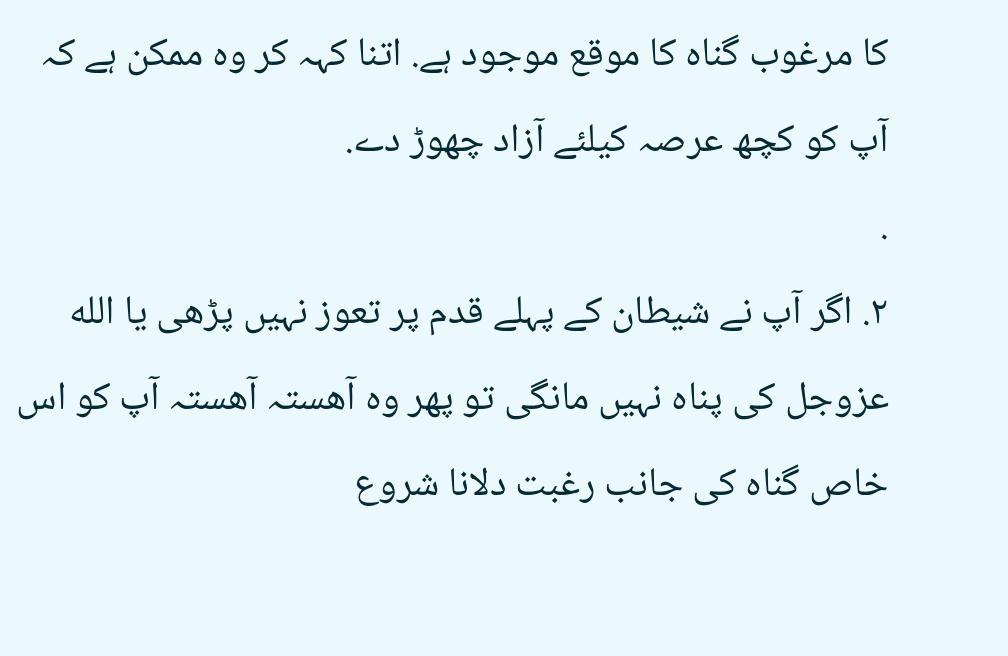کا مرغوب گناہ کا موقع موجود ہے. اتنا کہہ کر وہ ممکن ہے کہ آپ کو کچھ عرصہ کیلئے آزاد چھوڑ دے.
.
٢. اگر آپ نے شیطان کے پہلے قدم پر تعوز نہیں پڑھی یا الله عزوجل کی پناہ نہیں مانگی تو پھر وہ آھستہ آھستہ آپ کو اس خاص گناہ کی جانب رغبت دلانا شروع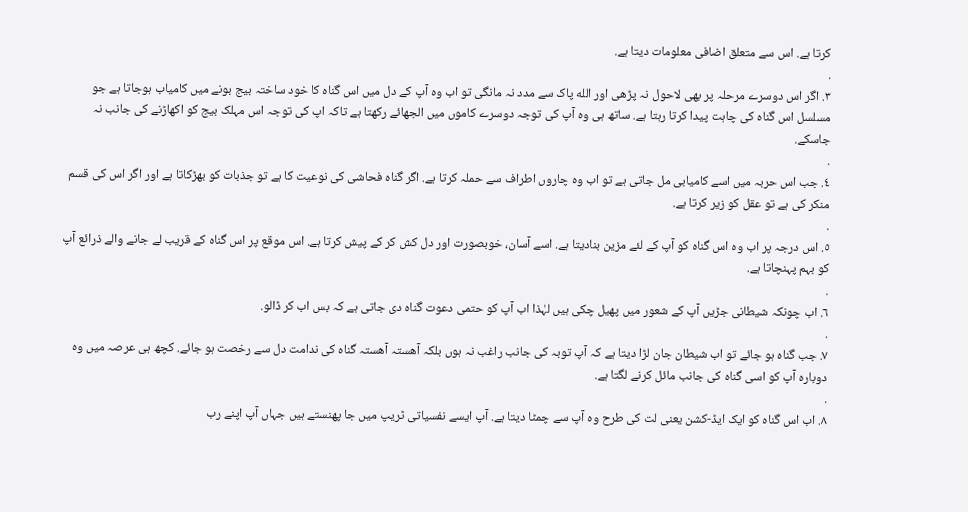کرتا ہے. اس سے متعلق اضافی معلومات دیتا ہے.
.
٣. اگر اس دوسرے مرحلہ پر بھی لاحول نہ پڑھی اور الله پاک سے مدد نہ مانگی تو اب وہ آپ کے دل میں اس گناہ کا خود ساختہ بیج بونے میں کامیاب ہوجاتا ہے جو مسلسل اس گناہ کی چاہت پیدا کرتا رہتا ہے. ساتھ ہی وہ آپ کی توجہ دوسرے کاموں میں الجھائے رکھتا ہے تاکہ اپ کی توجہ اس مہلک بیج کو اکھاڑنے کی جانب نہ جاسکے.
.
٤. جب اس حربہ میں اسے کامیابی مل جاتی ہے تو اب وہ چاروں اطراف سے حملہ کرتا ہے. اگر گناہ فحاشی کی نوعیت کا ہے تو جذبات کو بھڑکاتا ہے اور اگر اس کی قسم منکر کی ہے تو عقل کو زیر کرتا ہے.
.
٥. اس درجہ پر اب وہ اس گناہ کو آپ کے لئے مزین بنادیتا ہے. اسے آسان، خوبصورت اور دل کش کر کے پیش کرتا ہے. اس موقع پر اس گناہ کے قریب لے جانے والے ذرائع آپ کو بہم پہنچاتا ہے.
.
٦. اب چونکہ شیطانی جڑیں آپ کے شعور میں پھیل چکی ہیں لہٰذا اب آپ کو حتمی دعوت گناہ دی جاتی ہے کہ بس اب کر ڈالو.
.
٧. جب گناہ ہو جائے تو اب شیطان جان لڑا دیتا ہے کہ آپ توبہ کی جانب راغب نہ ہوں بلکہ آھستہ آھستہ گناہ کی ندامت دل سے رخصت ہو جائے. کچھ ہی عرصہ میں وہ دوبارہ آپ کو اسی گناہ کی جانب مائل کرنے لگتا ہے.
.
٨. اب اس گناہ کو ایک ایڈ-کشن یعنی لت کی طرح وہ آپ سے چمٹا دیتا ہے. آپ ایسے نفسیاتی ٹریپ میں جا پھنستے ہیں جہاں آپ اپنے رب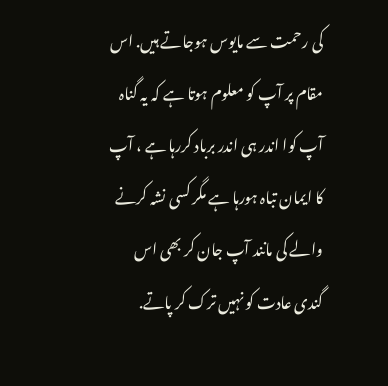کی رحمت سے مایوس ہوجاتے ہیں. اس مقام پر آپ کو معلوم ہوتا ہے کہ یہ گناہ آپ کوا اندر ہی اندر برباد کررہا ہے ، آپ کا ایمان تباہ ہورہا ہے مگر کسی نشہ کرنے والے کی مانند آپ جان کر بھی اس گندی عادت کو نہیں ترک کر پاتے.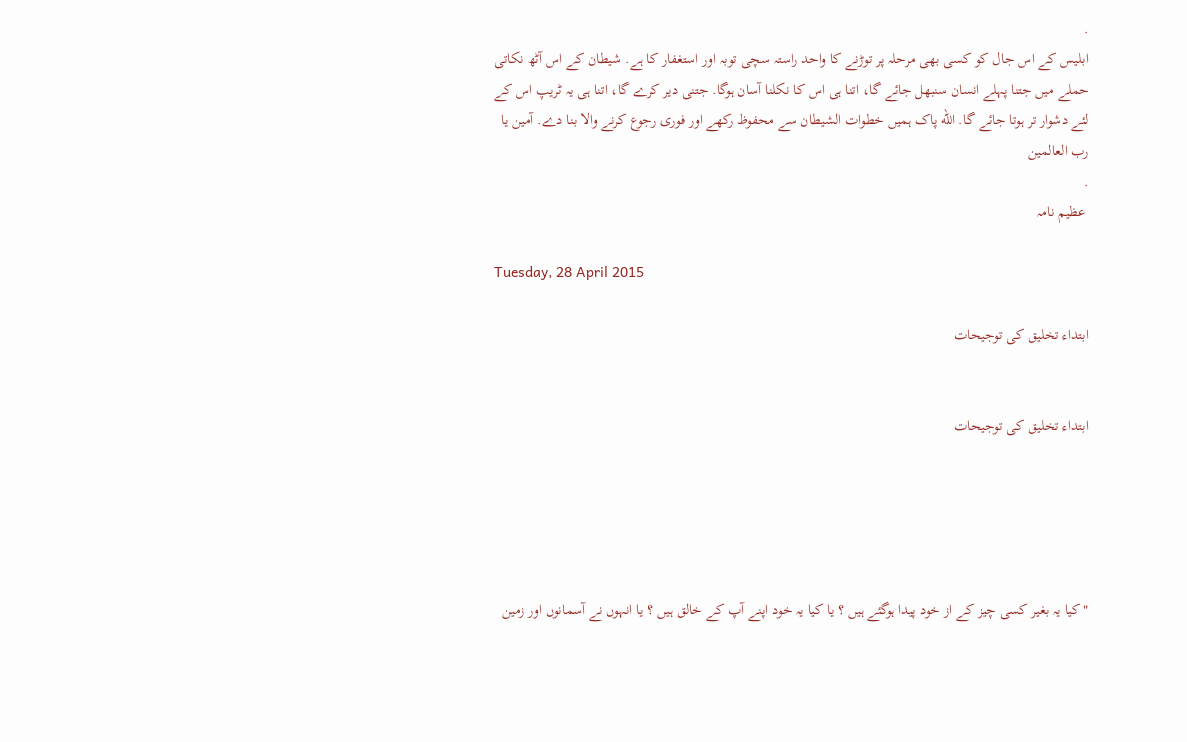.
ابلیس کے اس جال کو کسی بھی مرحلہ پر توڑنے کا واحد راستہ سچی توبہ اور استغفار کا ہے. شیطان کے اس آٹھ نکاتی حملے میں جتنا پہلے انسان سنبھل جائے گا، اتنا ہی اس کا نکلنا آسان ہوگا. جتنی دیر کرے گا، اتنا ہی یہ ٹریپ اس کے لئے دشوار تر ہوتا جائے گا. الله پاک ہمیں خطوات الشیطان سے محفوظ رکھے اور فوری رجوع کرنے والا بنا دے. آمین یا رب العالمین
.
 عظیم نامہ

Tuesday, 28 April 2015

ابتداء تخلیق کی توجیحات


ابتداء تخلیق کی توجیحات





"کیا یہ بغیر کسی چیز کے از خود پیدا ہوگئے ہیں ؟ یا کیا یہ خود اپنے آپ کے خالق ہیں ؟ یا انہوں نے آسمانوں اور زمین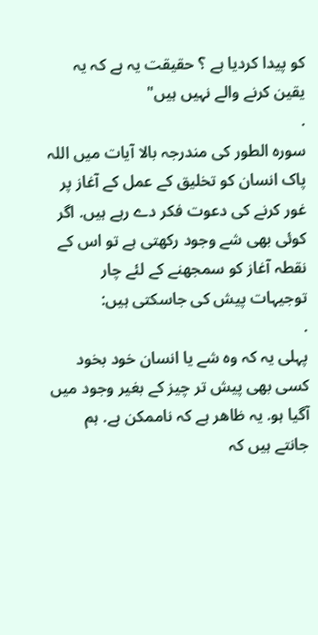کو پیدا کردیا ہے ؟ حقیقت یہ ہے کہ یہ یقین کرنے والے نہیں ہیں"
.
سورہ الطور کی مندرجہ بالا آیات میں اللہ پاک انسان کو تخلیق کے عمل کے آغاز پر غور کرنے کی دعوت فکر دے رہے ہیں. اگر کوئی بھی شے وجود رکھتی ہے تو اس کے نقطہ آغاز کو سمجھنے کے لئے چار توجیہات پیش کی جاسکتی ہیں:
.
پہلی یہ کہ وہ شے یا انسان خود بخود کسی بھی پیش تر چیز کے بغیر وجود میں آگیا ہو. یہ ظاھر ہے کہ ناممکن ہے. ہم جانتے ہیں کہ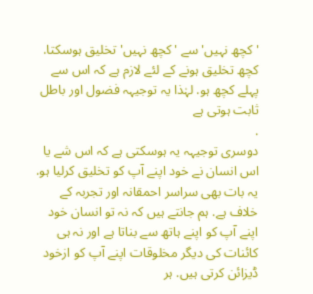'کچھ نہیں' سے 'کچھ نہیں' تخلیق ہوسکتا. کچھ تخلیق ہونے کے لئے لازم ہے کہ اس سے پہلے کچھ ہو. لہٰذا یہ توجیہہ فضول اور باطل ثابت ہوتی ہے
.
دوسری توجیہہ یہ ہوسکتی ہے کہ اس شے یا اس انسان نے خود اپنے آپ کو تخلیق کرلیا ہو. یہ بات بھی سراسر احمقانہ اور تجربہ کے خلاف ہے. ہم جانتے ہیں کہ نہ تو انسان خود اپنے آپ کو اپنے ہاتھ سے بناتا ہے اور نہ ہی کائنات کی دیگر مخلوقات اپنے آپ کو ازخود ڈیزائن کرتی ہیں. ہر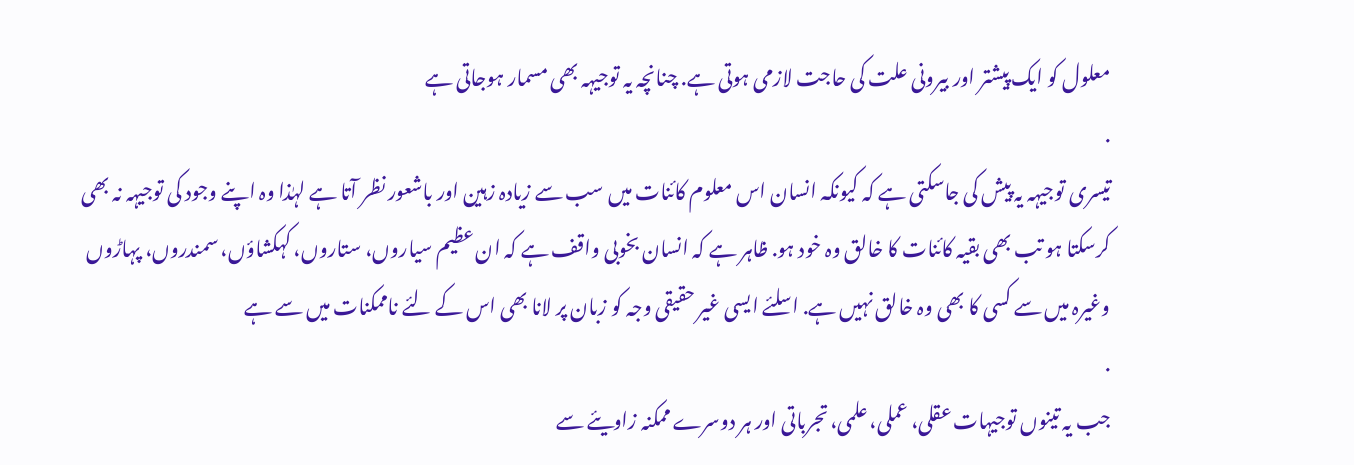معلول کو ایک پیشتر اور بیرونی علت کی حاجت لازمی ہوتی ہے. چنانچہ یہ توجیہہ بھی مسمار ہوجاتی ہے
.
تیسری توجیہہ یہ پیش کی جاسکتی ہے کہ کیونکہ انسان اس معلوم کائنات میں سب سے زیادہ زہین اور باشعور نظر آتا ہے لہٰذا وہ اپنے وجود کی توجیہہ نہ بھی کرسکتا ہو تب بھی بقیہ کائنات کا خالق وہ خود ہو. ظاہر ہے کہ انسان بخوبی واقف ہے کہ ان عظیم سیاروں، ستاروں، کہکشاؤں، سمندروں، پہاڑوں وغیرہ میں سے کسی کا بھی وہ خالق نہیں ہے. اسلئے ایسی غیر حقیقی وجہ کو زبان پر لانا بھی اس کے لئے ناممکنات میں سے ہے
.
جب یہ تینوں توجیہات عقلی، عملی، علمی، تجرباتی اور ہر دوسرے ممکنہ زاویئے سے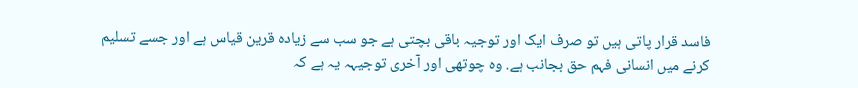فاسد قرار پاتی ہیں تو صرف ایک اور توجیہ باقی بچتی ہے جو سب سے زیادہ قرین قیاس ہے اور جسے تسلیم کرنے میں انسانی فہم حق بجانب ہے. وہ چوتھی اور آخری توجیہہ یہ ہے کہ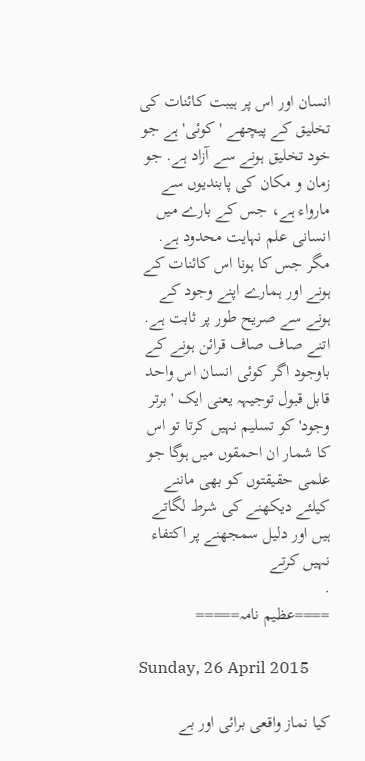انسان اور اس پر ہیبت کائنات کی تخلیق کے پیچھے 'کوئی' ہے جو خود تخلیق ہونے سے آزاد ہے. جو زمان و مکان کی پابندیوں سے مارواء ہے، جس کے بارے میں انسانی علم نہایت محدود ہے. مگر جس کا ہونا اس کائنات کے ہونے اور ہمارے اپنے وجود کے ہونے سے صریح طور پر ثابت ہے. اتنے صاف صاف قرائن ہونے کے باوجود اگر کوئی انسان اس واحد قابل قبول توجیہہ یعنی ایک 'برتر وجود' کو تسلیم نہیں کرتا تو اس کا شمار ان احمقوں میں ہوگا جو علمی حقیقتوں کو بھی ماننے کیلئے دیکھنے کی شرط لگاتے ہیں اور دلیل سمجھنے پر اکتفاء نہیں کرتے
.
====عظیم نامہ=====

Sunday, 26 April 2015

کیا نماز واقعی برائی اور بے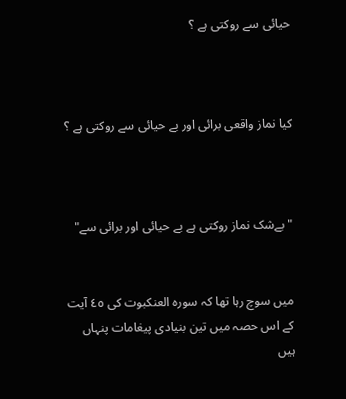حیائی سے روکتی ہے ؟



کیا نماز واقعی برائی اور بے حیائی سے روکتی ہے ؟



" بےشک نماز روکتی ہے بے حیائی اور برائی سے"


میں سوچ رہا تھا کہ سورہ العنکبوت کی ٤٥ آیت کے اس حصہ میں تین بنیادی پیغامات پنہاں ہیں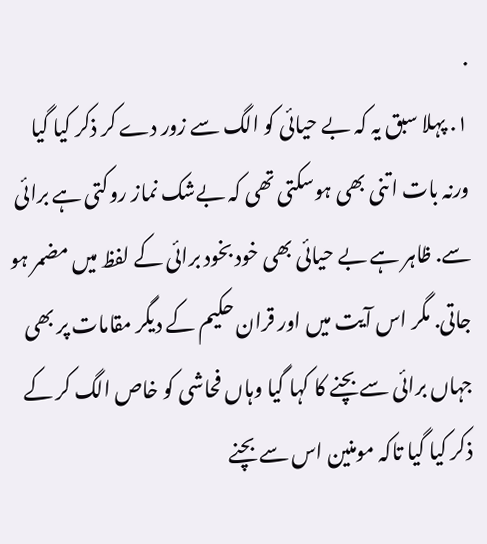.
١. پہلا سبق یہ کہ بے حیائی کو الگ سے زور دے کر ذکر کیا گیا ورنہ بات اتنی بھی ہوسکتی تھی کہ بےشک نماز روکتی ہے برائی سے. ظاہر ہے بے حیائی بھی خود بخود برائی کے لفظ میں مضمر ہو جاتی. مگر اس آیت میں اور قران حکیم کے دیگر مقامات پر بھی جہاں برائی سے بچنے کا کہا گیا وہاں فحاشی کو خاص الگ کر کے ذکر کیا گیا تاکہ مومنین اس سے بچنے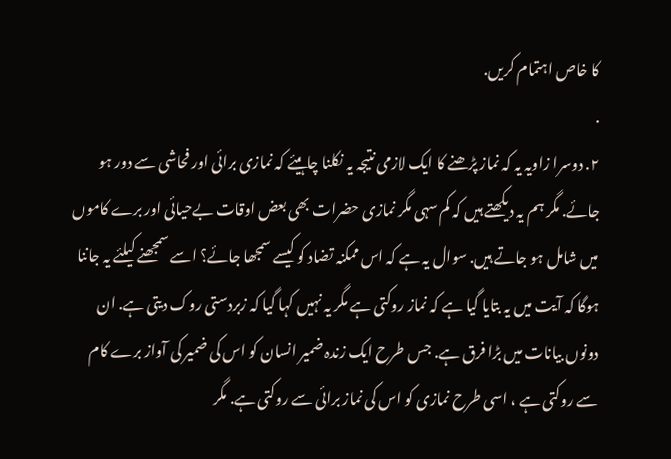کا خاص اہتمام کریں.
.
٢. دوسرا زاویہ یہ کہ نماز پڑھنے کا ایک لازمی نتیجہ یہ نکلنا چاہیئے کہ نمازی برائی اور فحاشی سے دور ہو جائے. مگر ہم یہ دیکھتے ہیں کہ کم سہی مگر نمازی حضرات بھی بعض اوقات بےحیائی اور برے کاموں میں شامل ہو جاتے ہیں. سوال یہ ہے کہ اس ممکنہ تضاد کو کیسے سمجھا جائے؟ اسے سمجھنے کیلئے یہ جاننا ہوگا کہ آیت میں یہ بتایا گیا ہے کہ نماز روکتی ہے مگر یہ نہیں کہا گیا کہ زبردستی روک دیتی ہے. ان دونوں بیانات میں بڑا فرق ہے. جس طرح ایک زندہ ضمیر انسان کو اس کی ضمیر کی آواز برے کام سے روکتی ہے ، اسی طرح نمازی کو اس کی نماز برائی سے روکتی ہے. مگر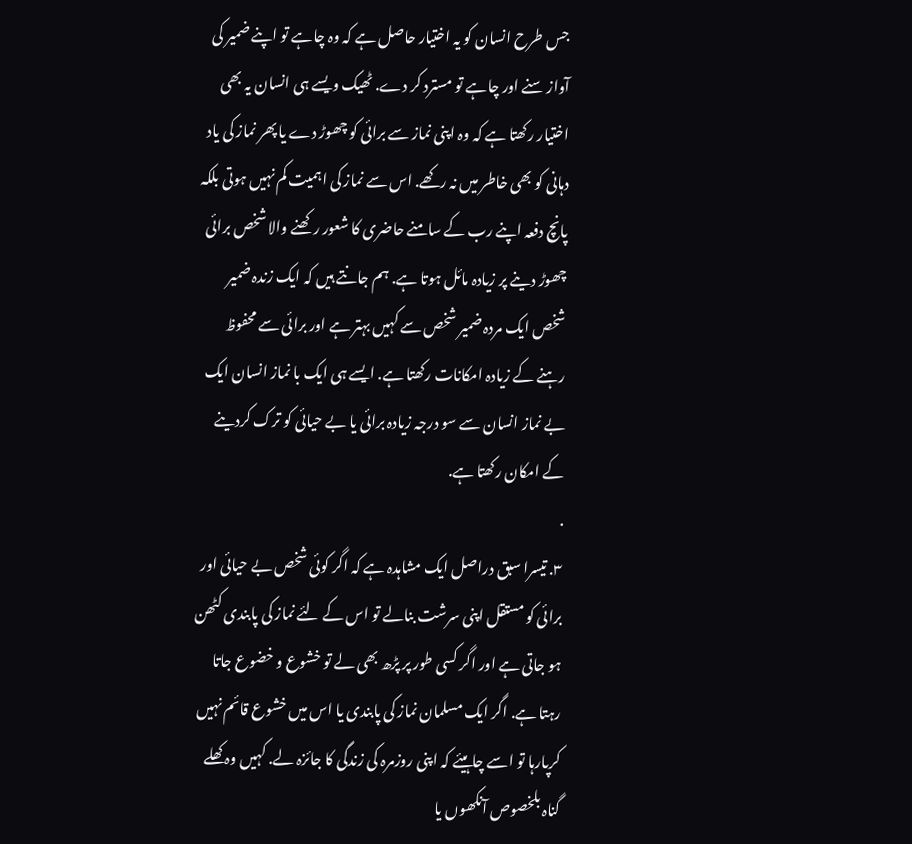جس طرح انسان کو یہ اختیار حاصل ہے کہ وہ چاہے تو اپنے ضمیر کی آواز سنے اور چاہے تو مسترد کر دے. ٹھیک ویسے ہی انسان یہ بھی اختیار رکھتا ہے کہ وہ اپنی نماز سے برائی کو چھوڑ دے یا پھر نماز کی یاد دہانی کو بھی خاطر میں نہ رکھے. اس سے نماز کی اہمیت کم نہیں ہوتی بلکہ پانچ دفعہ اپنے رب کے سامنے حاضری کا شعور رکھنے والا شخص برائی چھوڑ دینے پر زیادہ مائل ہوتا ہے. ہم جانتے ہیں کہ ایک زندہ ضمیر شخص ایک مردہ ضمیر شخص سے کہیں بہتر ہے اور برائی سے محفوظ رہنے کے زیادہ امکانات رکھتا ہے. ایسے ہی ایک با نماز انسان ایک بے نماز انسان سے سو درجہ زیادہ برائی یا بے حیائی کو ترک کردینے کے امکان رکھتا ہے.
.
٣. تیسرا سبق دراصل ایک مشاہدہ ہے کہ اگر کوئی شخص بے حیائی اور برائی کو مستقل اپنی سرشت بنالے تو اس کے لئے نماز کی پابندی کٹھن ہو جاتی ہے اور اگر کسی طور پر پڑھ بھی لے تو خشوع و خضوع جاتا رہتا ہے. اگر ایک مسلمان نماز کی پابندی یا اس میں خشوع قائم نہیں کرپارہا تو اسے چاہیئے کہ اپنی روزمرہ کی زندگی کا جائزہ لے. کہیں وہ کھلے گناہ بلخصوص آنکھوں یا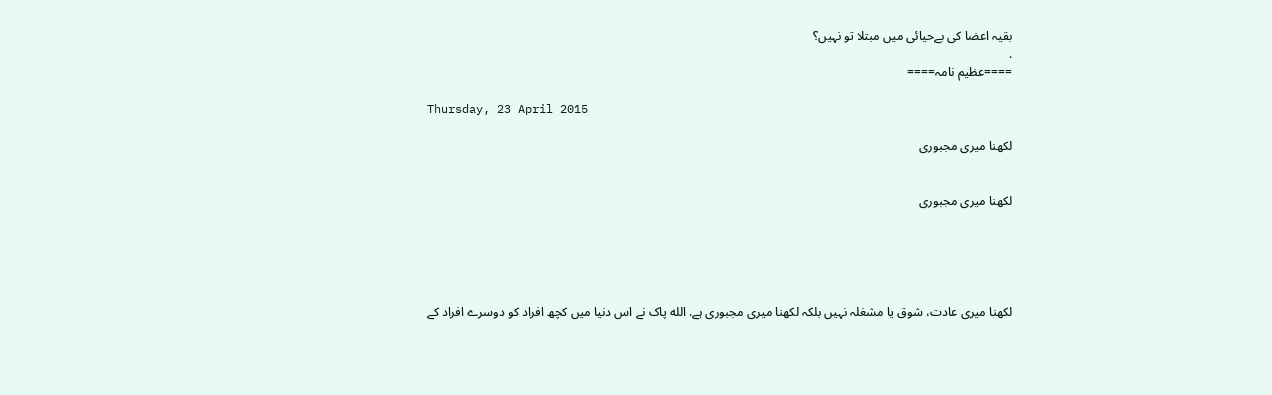بقیہ اعضا کی بےحیائی میں مبتلا تو نہیں؟
.
====عظیم نامہ====

Thursday, 23 April 2015

لکھنا میری مجبوری


لکھنا میری مجبوری





لکھنا میری عادت، شوق یا مشغلہ نہیں بلکہ لکھنا میری مجبوری ہے. الله پاک نے اس دنیا میں کچھ افراد کو دوسرے افراد کے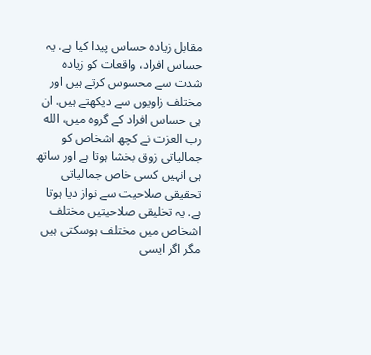مقابل زیادہ حساس پیدا کیا ہے. یہ حساس افراد، واقعات کو زیادہ شدت سے محسوس کرتے ہیں اور مختلف زاویوں سے دیکھتے ہیں. ان ہی حساس افراد کے گروہ میں، الله رب العزت نے کچھ اشخاص کو جمالیاتی زوق بخشا ہوتا ہے اور ساتھ ہی انہیں کسی خاص جمالیاتی تحقیقی صلاحیت سے نواز دیا ہوتا ہے. یہ تخلیقی صلاحیتیں مختلف اشخاص میں مختلف ہوسکتی ہیں مگر اگر ایسی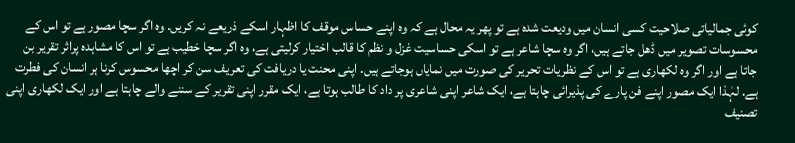کوئی جمالیاتی صلاحیت کسی انسان میں ودیعت شدہ ہے تو پھر یہ محال ہے کہ وہ اپنے حساس موقف کا اظہار اسکے ذریعے نہ کریں. وہ اگر سچا مصور ہے تو اس کے محسوسات تصویر میں ڈھل جاتے ہیں، اگر وہ سچا شاعر ہے تو اسکی حساسیت غزل و نظم کا قالب اختیار کرلیتی ہے، وہ اگر سچا خطیب ہے تو اس کا مشاہدہ پراثر تقریر بن جاتا ہے اور اگر وہ لکھاری ہے تو اس کے نظریات تحریر کی صورت میں نمایاں ہوجاتے ہیں. اپنی محنت یا دریافت کی تعریف سن کر اچھا محسوس کرنا ہر انسان کی فطرت ہے. لہٰذا ایک مصور اپنے فن پارے کی پذیرائی چاہتا ہے، ایک شاعر اپنی شاعری پر داد کا طالب ہوتا ہے، ایک مقرر اپنی تقریر کے سننے والے چاہتا ہے اور ایک لکھاری اپنی تصنیف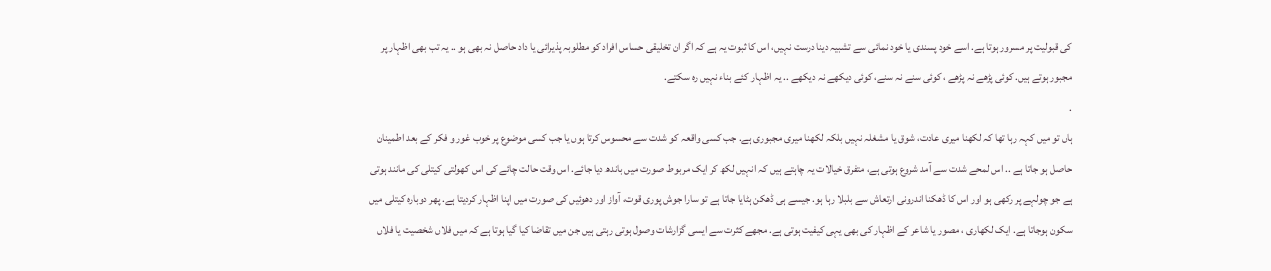کی قبولیت پر مسرور ہوتا ہے. اسے خود پسندی یا خود نمائی سے تشبیہ دینا درست نہیں، اس کا ثبوت یہ ہے کہ اگر ان تخلیقی حساس افراد کو مطلوبہ پذیرائی یا داد حاصل نہ بھی ہو .. یہ تب بھی اظہار پر مجبور ہوتے ہیں. کوئی پڑھے نہ پڑھے ، کوئی سنے نہ سنے، کوئی دیکھے نہ دیکھے .. یہ اظہار کئے بناء نہیں رہ سکتے.
.
ہاں تو میں کہہ رہا تھا کہ لکھنا میری عادت، شوق یا مشغلہ نہیں بلکہ لکھنا میری مجبوری ہے. جب کسی واقعہ کو شدت سے محسوس کرتا ہوں یا جب کسی موضوع پر خوب غور و فکر کے بعد اطمینان حاصل ہو جاتا ہے .. اس لمحے شدت سے آمد شروع ہوتی ہے، متفرق خیالات یہ چاہتے ہیں کہ انہیں لکھ کر ایک مربوط صورت میں باندھ دیا جائے. اس وقت حالت چائے کی اس کھولتی کیتلی کی مانند ہوتی ہے جو چولہے پر رکھی ہو اور اس کا ڈھکنا اندرونی ارتعاش سے بلبلا رہا ہو. جیسے ہی ڈھکن ہٹایا جاتا ہے تو سارا جوش پوری قوت، آواز اور دھوئیں کی صورت میں اپنا اظہار کردیتا ہے. پھر دوبارہ کیتلی میں سکون ہوجاتا ہے. ایک لکھاری ، مصور یا شاعر کے اظہار کی بھی یہی کیفیت ہوتی ہے. مجھے کثرت سے ایسی گزارشات وصول ہوتی رہتی ہیں جن میں تقاضا کیا گیا ہوتا ہے کہ میں فلاں شخصیت یا فلاں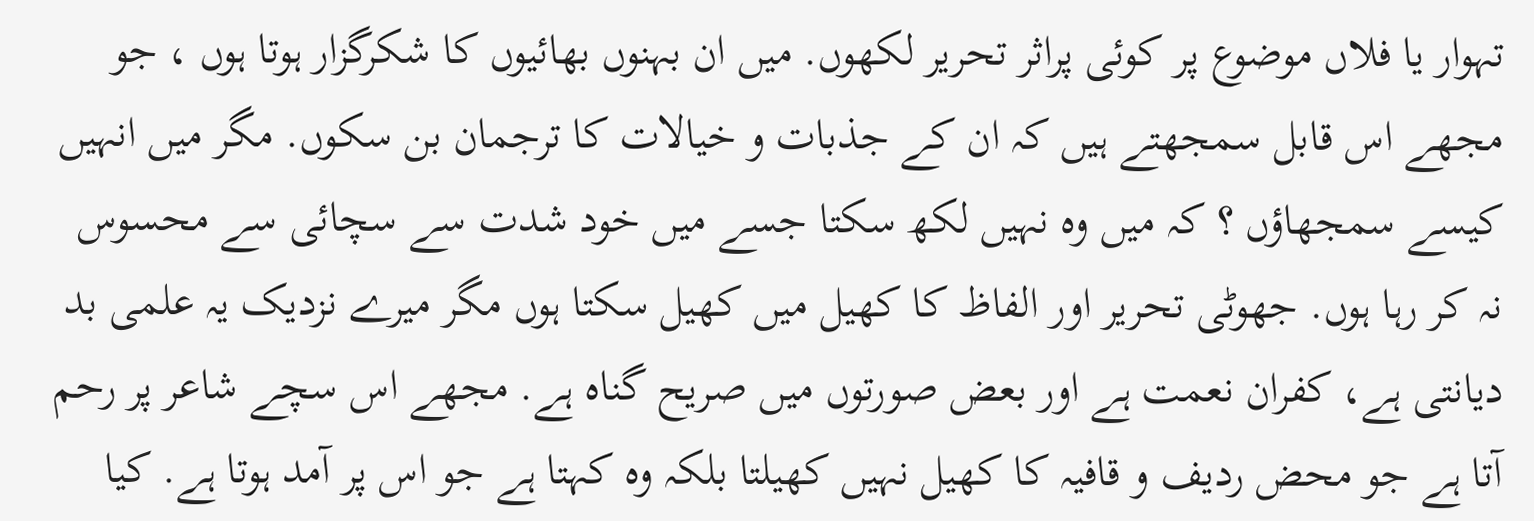تہوار یا فلاں موضوع پر کوئی پراثر تحریر لکھوں. میں ان بہنوں بھائیوں کا شکرگزار ہوتا ہوں ، جو مجھے اس قابل سمجھتے ہیں کہ ان کے جذبات و خیالات کا ترجمان بن سکوں. مگر میں انہیں کیسے سمجھاؤں ؟ کہ میں وہ نہیں لکھ سکتا جسے میں خود شدت سے سچائی سے محسوس نہ کر رہا ہوں. جھوٹی تحریر اور الفاظ کا کھیل میں کھیل سکتا ہوں مگر میرے نزدیک یہ علمی بد دیانتی ہے، کفران نعمت ہے اور بعض صورتوں میں صریح گناہ ہے. مجھے اس سچے شاعر پر رحم آتا ہے جو محض ردیف و قافیہ کا کھیل نہیں کھیلتا بلکہ وہ کہتا ہے جو اس پر آمد ہوتا ہے. کیا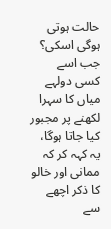حالت ہوتی ہوگی اسکی؟ جب اسے کسی دولہے میاں کا سہرا لکھنے پر مجبور کیا جاتا ہوگا، یہ کہہ کر کہ ممانی اور خالو کا ذکر اچھے سے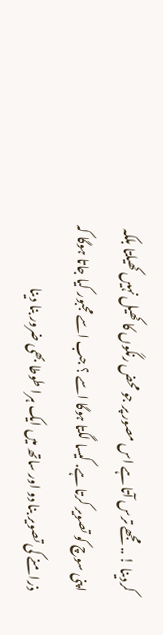کردینا ! .. مجھے ترس آتا ہے اس مصور پر جو محض رنگوں کا کھیل نہیں کھیلتا بلکہ اپنی سوچ کو تصویر کرتا ہے. کیسا لگتا ہوگا اسے ؟ جب اسے مجبور کیا جاتا ہوگا کہ ذرا منے کی تصویر بنا دو اور ساتھ میں ایک ہرا طوطا بھی ضرور بنا دینا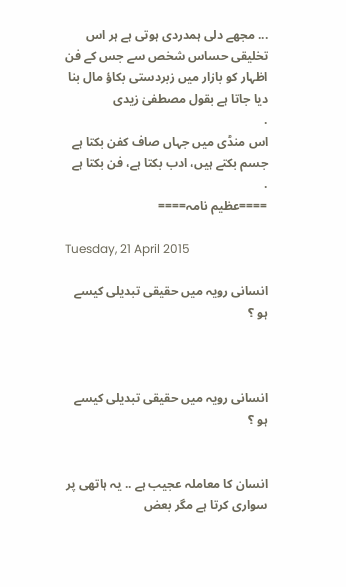... مجھے دلی ہمدردی ہوتی ہے ہر اس تخلیقی حساس شخص سے جس کے فن اظہار کو بازار میں زبردستی بکاؤ مال بنا دیا جاتا ہے بقول مصطفیٰ زیدی
.
اس منڈی میں جہاں صاف کفن بکتا ہے
جسم بکتے ہیں، ادب بکتا ہے، فن بکتا ہے
.
====عظیم نامہ====

Tuesday, 21 April 2015

انسانی رویہ میں حقیقی تبدیلی کیسے ہو ؟



انسانی رویہ میں حقیقی تبدیلی کیسے ہو ؟


انسان کا معاملہ عجیب ہے .. یہ ہاتھی پر سواری کرتا ہے مگر بعض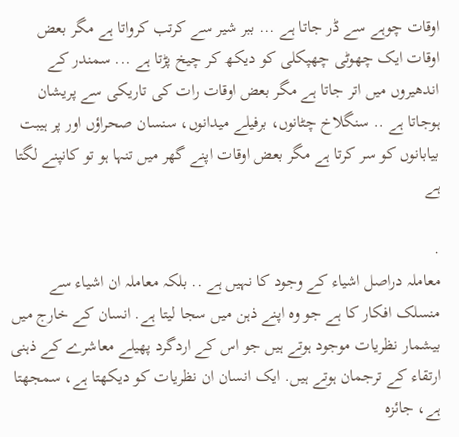اوقات چوہے سے ڈر جاتا ہے ... ببر شیر سے کرتب کرواتا ہے مگر بعض اوقات ایک چھوٹی چھپکلی کو دیکھ کر چیخ پڑتا ہے ... سمندر کے اندھیروں میں اتر جاتا ہے مگر بعض اوقات رات کی تاریکی سے پریشان ہوجاتا ہے .. سنگلاخ چٹانوں، برفیلے میدانوں، سنسان صحراؤں اور پر ہیبت بیابانوں کو سر کرتا ہے مگر بعض اوقات اپنے گھر میں تنہا ہو تو کانپنے لگتا ہے

.
معاملہ دراصل اشیاء کے وجود کا نہیں ہے .. بلکہ معاملہ ان اشیاء سے منسلک افکار کا ہے جو وہ اپنے ذہن میں سجا لیتا ہے. انسان کے خارج میں بیشمار نظریات موجود ہوتے ہیں جو اس کے اردگرد پھیلے معاشرے کے ذہنی ارتقاء کے ترجمان ہوتے ہیں. ایک انسان ان نظریات کو دیکھتا ہے، سمجھتا ہے، جائزہ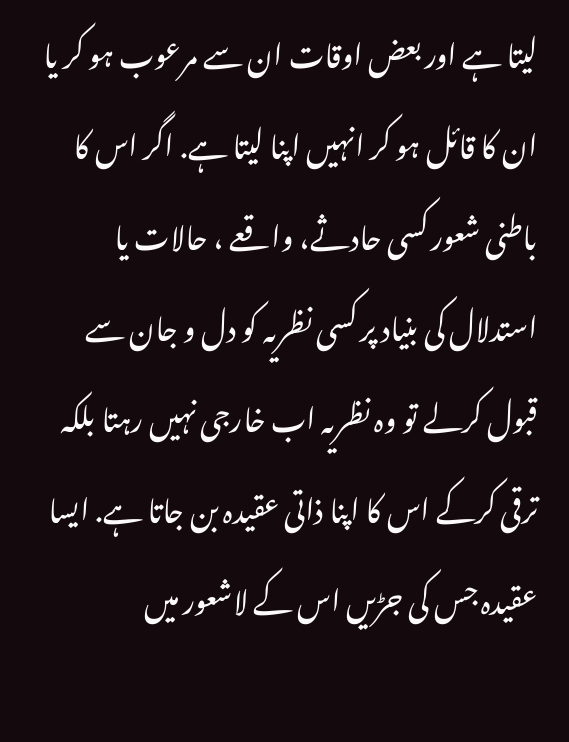لیتا ہے اور بعض اوقات ان سے مرعوب ہو کر یا ان کا قائل ہو کر انہیں اپنا لیتا ہے. اگر اس کا باطنی شعور کسی حادثے، واقعے ، حالات یا استدلال کی بنیاد پر کسی نظریہ کو دل و جان سے قبول کرلے تو وہ نظریہ اب خارجی نہیں رہتا بلکہ ترقی کرکے اس کا اپنا ذاتی عقیدہ بن جاتا ہے. ایسا عقیدہ جس کی جڑیں اس کے لاشعور میں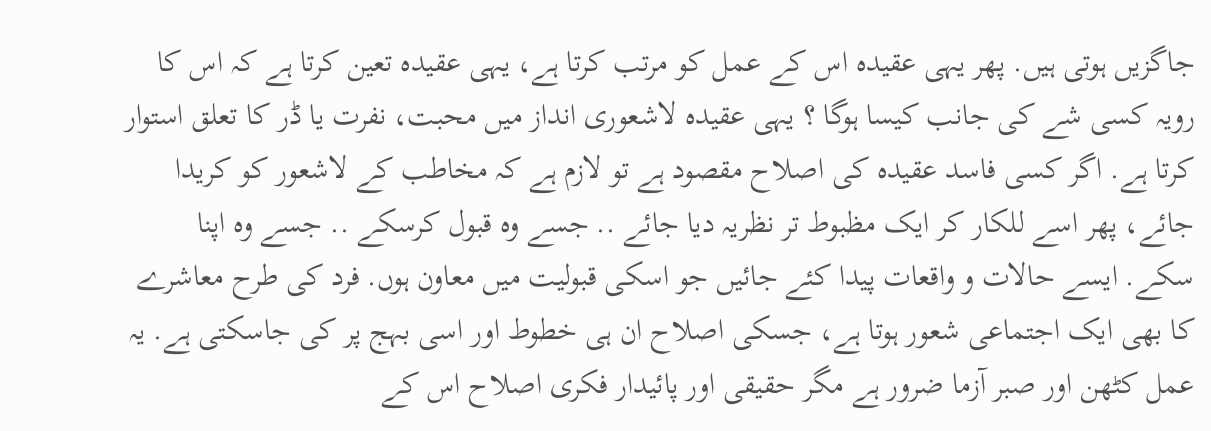جاگزیں ہوتی ہیں. پھر یہی عقیدہ اس کے عمل کو مرتب کرتا ہے، یہی عقیدہ تعین کرتا ہے کہ اس کا رویہ کسی شے کی جانب کیسا ہوگا ؟ یہی عقیدہ لاشعوری انداز میں محبت، نفرت یا ڈر کا تعلق استوار کرتا ہے. اگر کسی فاسد عقیدہ کی اصلاح مقصود ہے تو لازم ہے کہ مخاطب کے لاشعور کو کریدا جائے، پھر اسے للکار کر ایک مظبوط تر نظریہ دیا جائے .. جسے وہ قبول کرسکے .. جسے وہ اپنا سکے. ایسے حالات و واقعات پیدا کئے جائیں جو اسکی قبولیت میں معاون ہوں. فرد کی طرح معاشرے کا بھی ایک اجتماعی شعور ہوتا ہے، جسکی اصلاح ان ہی خطوط اور اسی بہج پر کی جاسکتی ہے. یہ عمل کٹھن اور صبر آزما ضرور ہے مگر حقیقی اور پائیدار فکری اصلاح اس کے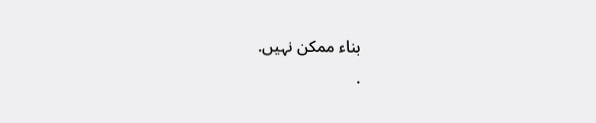بناء ممکن نہیں.
.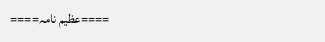====عظیم نامہ====